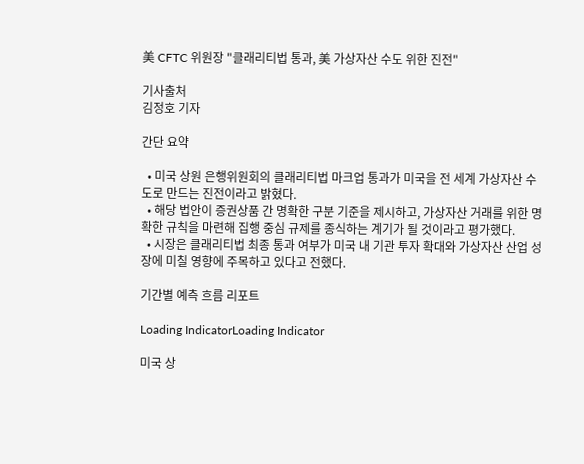美 CFTC 위원장 "클래리티법 통과, 美 가상자산 수도 위한 진전"

기사출처
김정호 기자

간단 요약

  • 미국 상원 은행위원회의 클래리티법 마크업 통과가 미국을 전 세계 가상자산 수도로 만드는 진전이라고 밝혔다.
  • 해당 법안이 증권상품 간 명확한 구분 기준을 제시하고, 가상자산 거래를 위한 명확한 규칙을 마련해 집행 중심 규제를 종식하는 계기가 될 것이라고 평가했다.
  • 시장은 클래리티법 최종 통과 여부가 미국 내 기관 투자 확대와 가상자산 산업 성장에 미칠 영향에 주목하고 있다고 전했다.

기간별 예측 흐름 리포트

Loading IndicatorLoading Indicator

미국 상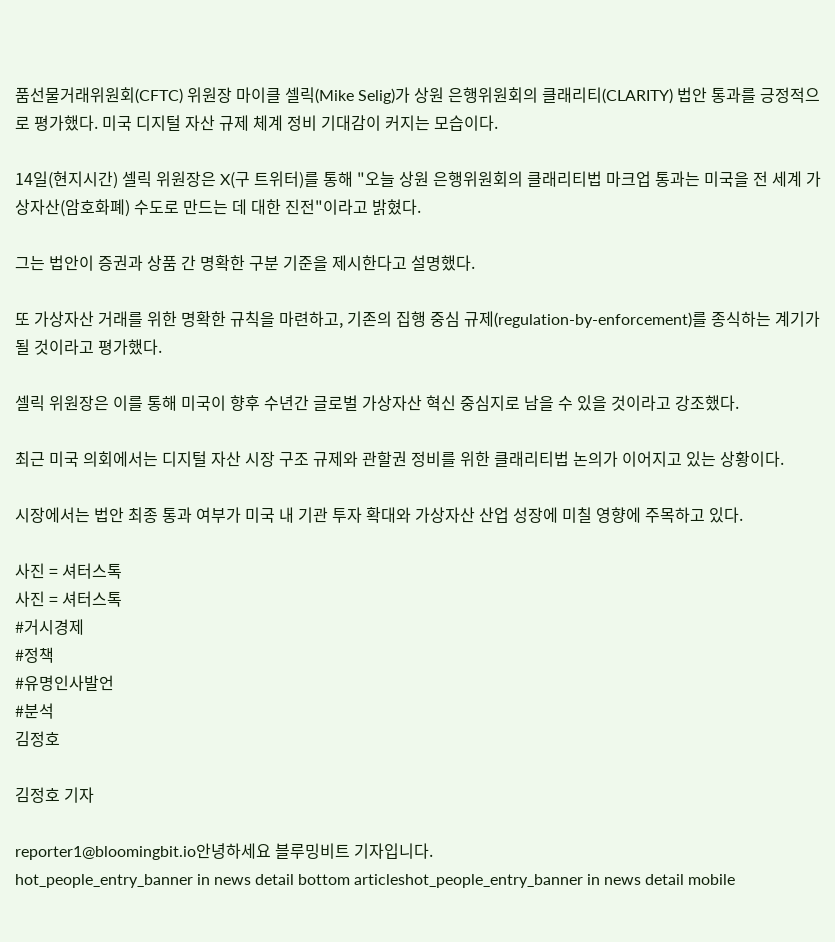품선물거래위원회(CFTC) 위원장 마이클 셀릭(Mike Selig)가 상원 은행위원회의 클래리티(CLARITY) 법안 통과를 긍정적으로 평가했다. 미국 디지털 자산 규제 체계 정비 기대감이 커지는 모습이다.

14일(현지시간) 셀릭 위원장은 X(구 트위터)를 통해 "오늘 상원 은행위원회의 클래리티법 마크업 통과는 미국을 전 세계 가상자산(암호화폐) 수도로 만드는 데 대한 진전"이라고 밝혔다.

그는 법안이 증권과 상품 간 명확한 구분 기준을 제시한다고 설명했다.

또 가상자산 거래를 위한 명확한 규칙을 마련하고, 기존의 집행 중심 규제(regulation-by-enforcement)를 종식하는 계기가 될 것이라고 평가했다.

셀릭 위원장은 이를 통해 미국이 향후 수년간 글로벌 가상자산 혁신 중심지로 남을 수 있을 것이라고 강조했다.

최근 미국 의회에서는 디지털 자산 시장 구조 규제와 관할권 정비를 위한 클래리티법 논의가 이어지고 있는 상황이다.

시장에서는 법안 최종 통과 여부가 미국 내 기관 투자 확대와 가상자산 산업 성장에 미칠 영향에 주목하고 있다.

사진 = 셔터스톡
사진 = 셔터스톡
#거시경제
#정책
#유명인사발언
#분석
김정호

김정호 기자

reporter1@bloomingbit.io안녕하세요 블루밍비트 기자입니다.
hot_people_entry_banner in news detail bottom articleshot_people_entry_banner in news detail mobile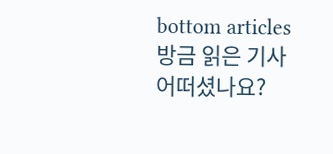bottom articles
방금 읽은 기사 어떠셨나요?